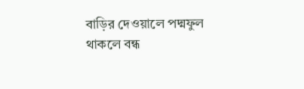বাড়ির দেওয়ালে পদ্মফুল থাকলে বন্ধ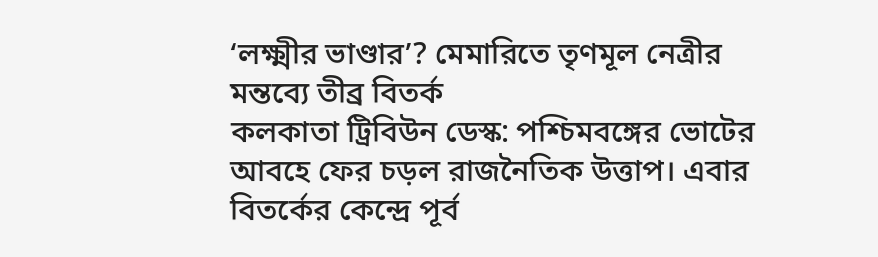‘লক্ষ্মীর ভাণ্ডার’? মেমারিতে তৃণমূল নেত্রীর মন্তব্যে তীব্র বিতর্ক
কলকাতা ট্রিবিউন ডেস্ক: পশ্চিমবঙ্গের ভোটের আবহে ফের চড়ল রাজনৈতিক উত্তাপ। এবার বিতর্কের কেন্দ্রে পূর্ব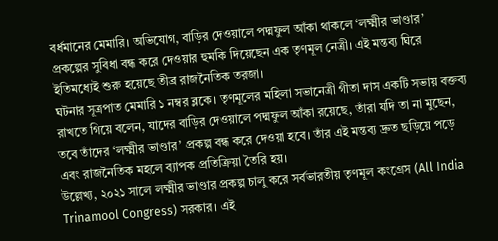বর্ধমানের মেমারি। অভিযোগ, বাড়ির দেওয়ালে পদ্মফুল আঁকা থাকলে ‘লক্ষ্মীর ভাণ্ডার’ প্রকল্পের সুবিধা বন্ধ করে দেওয়ার হুমকি দিয়েছেন এক তৃণমূল নেত্রী। এই মন্তব্য ঘিরে ইতিমধ্যেই শুরু হয়েছে তীব্র রাজনৈতিক তরজা।
ঘটনার সূত্রপাত মেমারি ১ নম্বর ব্লকে। তৃণমূলের মহিলা সভানেত্রী গীতা দাস একটি সভায় বক্তব্য রাখতে গিয়ে বলেন, যাদের বাড়ির দেওয়ালে পদ্মফুল আঁকা রয়েছে, তাঁরা যদি তা না মুছেন, তবে তাঁদের ‘লক্ষ্মীর ভাণ্ডার’ প্রকল্প বন্ধ করে দেওয়া হবে। তাঁর এই মন্তব্য দ্রুত ছড়িয়ে পড়ে এবং রাজনৈতিক মহলে ব্যাপক প্রতিক্রিয়া তৈরি হয়।
উল্লেখ্য, ২০২১ সালে লক্ষ্মীর ভাণ্ডার প্রকল্প চালু করে সর্বভারতীয় তৃণমূল কংগ্রেস (All India Trinamool Congress) সরকার। এই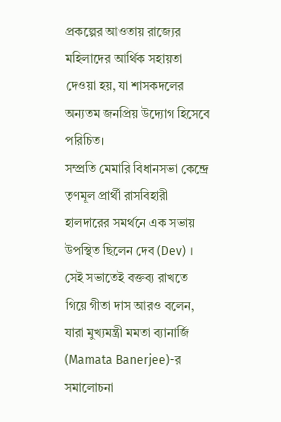প্রকল্পের আওতায় রাজ্যের মহিলাদের আর্থিক সহায়তা দেওয়া হয়, যা শাসকদলের অন্যতম জনপ্রিয় উদ্যোগ হিসেবে পরিচিত।
সম্প্রতি মেমারি বিধানসভা কেন্দ্রে তৃণমূল প্রার্থী রাসবিহারী হালদারের সমর্থনে এক সভায় উপস্থিত ছিলেন দেব (Dev) । সেই সভাতেই বক্তব্য রাখতে গিয়ে গীতা দাস আরও বলেন, যারা মুখ্যমন্ত্রী মমতা ব্যানার্জি (Mamata Banerjee)-র সমালোচনা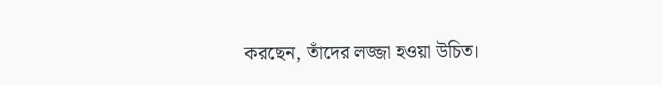করছেন, তাঁদের লজ্জা হওয়া উচিত।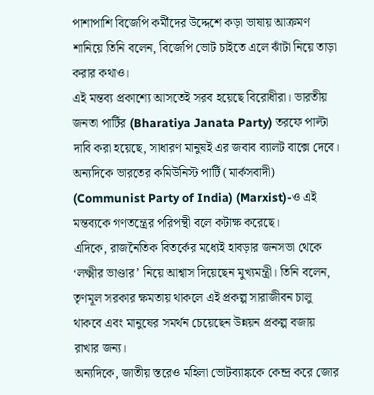পাশাপাশি বিজেপি কর্মীদের উদ্দেশে কড়া ভাষায় আক্রমণ শানিয়ে তিনি বলেন, বিজেপি ভোট চাইতে এলে ঝাঁটা নিয়ে তাড়া করার কথাও।
এই মন্তব্য প্রকাশ্যে আসতেই সরব হয়েছে বিরোধীরা। ভারতীয় জনতা পার্টির (Bharatiya Janata Party) তরফে পাল্টা দাবি করা হয়েছে, সাধারণ মানুষই এর জবাব ব্যালট বাক্সে দেবে। অন্যদিকে ভারতের কমিউনিস্ট পার্টি (মার্কসবাদী) (Communist Party of India) (Marxist)-ও এই মন্তব্যকে গণতন্ত্রের পরিপন্থী বলে কটাক্ষ করেছে।
এদিকে, রাজনৈতিক বিতর্কের মধ্যেই হাবড়ার জনসভা থেকে ‘লক্ষ্মীর ভাণ্ডার’ নিয়ে আশ্বাস দিয়েছেন মুখ্যমন্ত্রী। তিনি বলেন, তৃণমূল সরকার ক্ষমতায় থাকলে এই প্রকল্প সারাজীবন চালু থাকবে এবং মানুষের সমর্থন চেয়েছেন উন্নয়ন প্রকল্প বজায় রাখার জন্য।
অন্যদিকে, জাতীয় স্তরেও মহিলা ভোটব্যাঙ্ককে কেন্দ্র করে জোর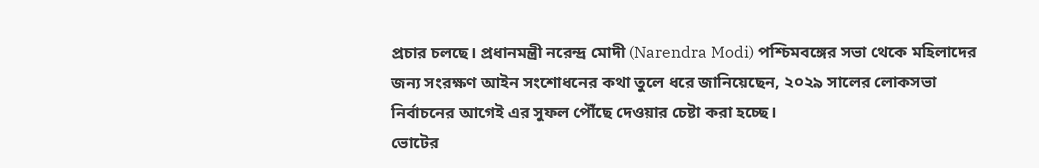প্রচার চলছে। প্রধানমন্ত্রী নরেন্দ্র মোদী (Narendra Modi) পশ্চিমবঙ্গের সভা থেকে মহিলাদের জন্য সংরক্ষণ আইন সংশোধনের কথা তুলে ধরে জানিয়েছেন, ২০২৯ সালের লোকসভা নির্বাচনের আগেই এর সুফল পৌঁছে দেওয়ার চেষ্টা করা হচ্ছে।
ভোটের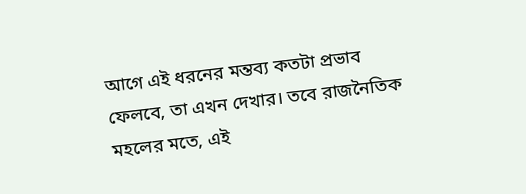আগে এই ধরনের মন্তব্য কতটা প্রভাব ফেলবে, তা এখন দেখার। তবে রাজনৈতিক মহলের মতে, এই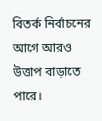বিতর্ক নির্বাচনের আগে আরও উত্তাপ বাড়াতে পারে।